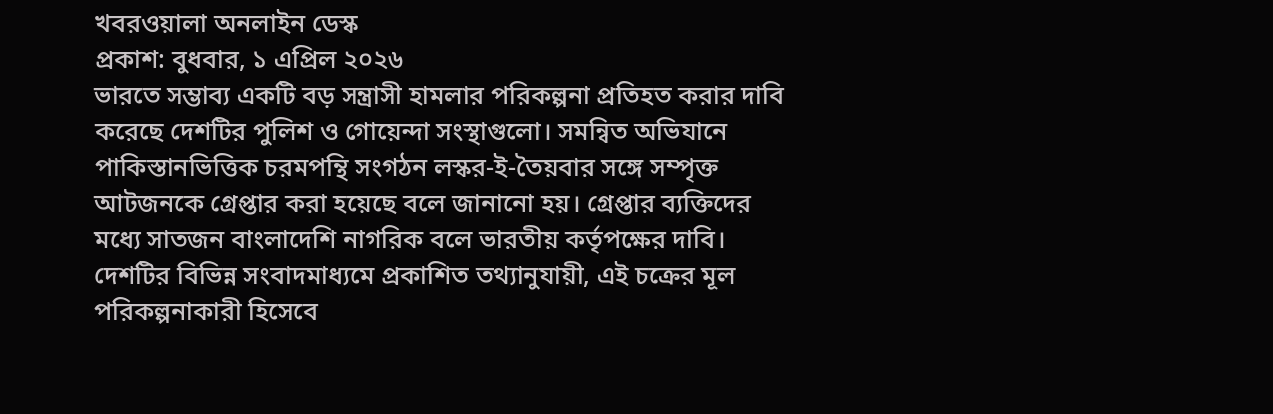খবরওয়ালা অনলাইন ডেস্ক
প্রকাশ: বুধবার, ১ এপ্রিল ২০২৬
ভারতে সম্ভাব্য একটি বড় সন্ত্রাসী হামলার পরিকল্পনা প্রতিহত করার দাবি করেছে দেশটির পুলিশ ও গোয়েন্দা সংস্থাগুলো। সমন্বিত অভিযানে পাকিস্তানভিত্তিক চরমপন্থি সংগঠন লস্কর-ই-তৈয়বার সঙ্গে সম্পৃক্ত আটজনকে গ্রেপ্তার করা হয়েছে বলে জানানো হয়। গ্রেপ্তার ব্যক্তিদের মধ্যে সাতজন বাংলাদেশি নাগরিক বলে ভারতীয় কর্তৃপক্ষের দাবি।
দেশটির বিভিন্ন সংবাদমাধ্যমে প্রকাশিত তথ্যানুযায়ী, এই চক্রের মূল পরিকল্পনাকারী হিসেবে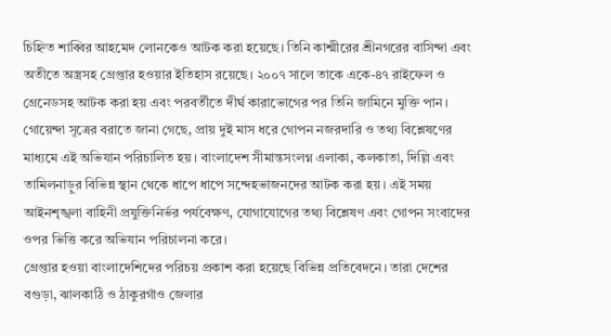চিহ্নিত শাব্বির আহমেদ লোনকেও আটক করা হয়েছে। তিনি কাশ্মীরের শ্রীনগরের বাসিন্দা এবং অতীতে অস্ত্রসহ গ্রেপ্তার হওয়ার ইতিহাস রয়েছে। ২০০৭ সালে তাকে একে-৪৭ রাইফেল ও গ্রেনেডসহ আটক করা হয় এবং পরবর্তীতে দীর্ঘ কারাভোগের পর তিনি জামিনে মুক্তি পান।
গোয়েন্দা সূত্রের বরাতে জানা গেছে, প্রায় দুই মাস ধরে গোপন নজরদারি ও তথ্য বিশ্লেষণের মাধ্যমে এই অভিযান পরিচালিত হয়। বাংলাদেশ সীমান্তসংলগ্ন এলাকা, কলকাতা, দিল্লি এবং তামিলনাড়ুর বিভিন্ন স্থান থেকে ধাপে ধাপে সন্দেহভাজনদের আটক করা হয়। এই সময় আইনশৃঙ্খলা বাহিনী প্রযুক্তিনির্ভর পর্যবেক্ষণ, যোগাযোগের তথ্য বিশ্লেষণ এবং গোপন সংবাদের ওপর ভিত্তি করে অভিযান পরিচালনা করে।
গ্রেপ্তার হওয়া বাংলাদেশিদের পরিচয় প্রকাশ করা হয়েছে বিভিন্ন প্রতিবেদনে। তারা দেশের বগুড়া, ঝালকাঠি ও ঠাকুরগাঁও জেলার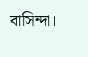বাসিন্দা।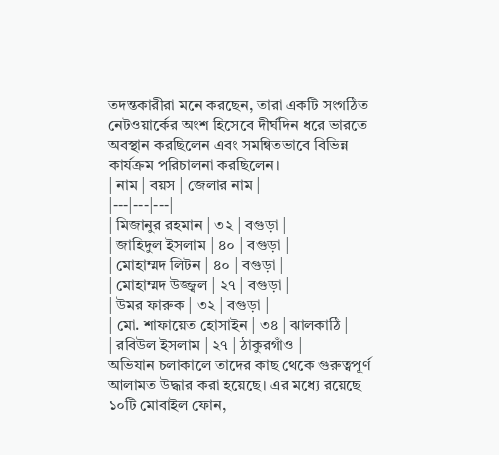তদন্তকারীরা মনে করছেন, তারা একটি সংগঠিত নেটওয়ার্কের অংশ হিসেবে দীর্ঘদিন ধরে ভারতে অবস্থান করছিলেন এবং সমন্বিতভাবে বিভিন্ন কার্যক্রম পরিচালনা করছিলেন।
| নাম | বয়স | জেলার নাম |
|---|---|---|
| মিজানুর রহমান | ৩২ | বগুড়া |
| জাহিদুল ইসলাম | ৪০ | বগুড়া |
| মোহাম্মদ লিটন | ৪০ | বগুড়া |
| মোহাম্মদ উজ্জ্বল | ২৭ | বগুড়া |
| উমর ফারুক | ৩২ | বগুড়া |
| মো. শাফায়েত হোসাইন | ৩৪ | ঝালকাঠি |
| রবিউল ইসলাম | ২৭ | ঠাকুরগাঁও |
অভিযান চলাকালে তাদের কাছ থেকে গুরুত্বপূর্ণ আলামত উদ্ধার করা হয়েছে। এর মধ্যে রয়েছে ১০টি মোবাইল ফোন,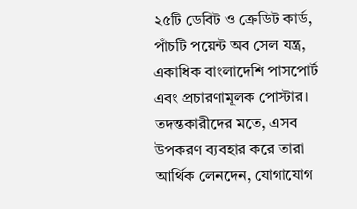২৫টি ডেবিট ও ক্রেডিট কার্ড, পাঁচটি পয়েন্ট অব সেল যন্ত্র, একাধিক বাংলাদেশি পাসপোর্ট এবং প্রচারণামূলক পোস্টার। তদন্তকারীদের মতে, এসব উপকরণ ব্যবহার করে তারা আর্থিক লেনদেন, যোগাযোগ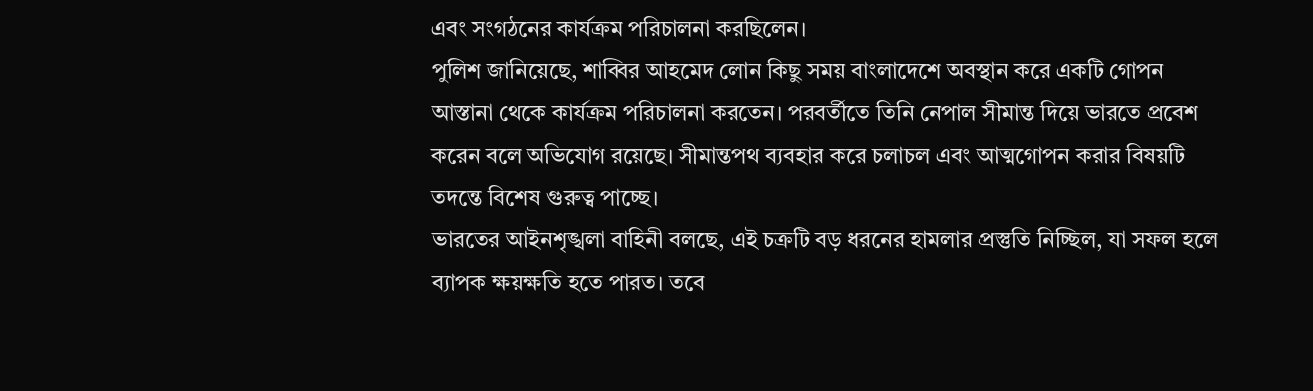এবং সংগঠনের কার্যক্রম পরিচালনা করছিলেন।
পুলিশ জানিয়েছে, শাব্বির আহমেদ লোন কিছু সময় বাংলাদেশে অবস্থান করে একটি গোপন আস্তানা থেকে কার্যক্রম পরিচালনা করতেন। পরবর্তীতে তিনি নেপাল সীমান্ত দিয়ে ভারতে প্রবেশ করেন বলে অভিযোগ রয়েছে। সীমান্তপথ ব্যবহার করে চলাচল এবং আত্মগোপন করার বিষয়টি তদন্তে বিশেষ গুরুত্ব পাচ্ছে।
ভারতের আইনশৃঙ্খলা বাহিনী বলছে, এই চক্রটি বড় ধরনের হামলার প্রস্তুতি নিচ্ছিল, যা সফল হলে ব্যাপক ক্ষয়ক্ষতি হতে পারত। তবে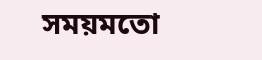সময়মতো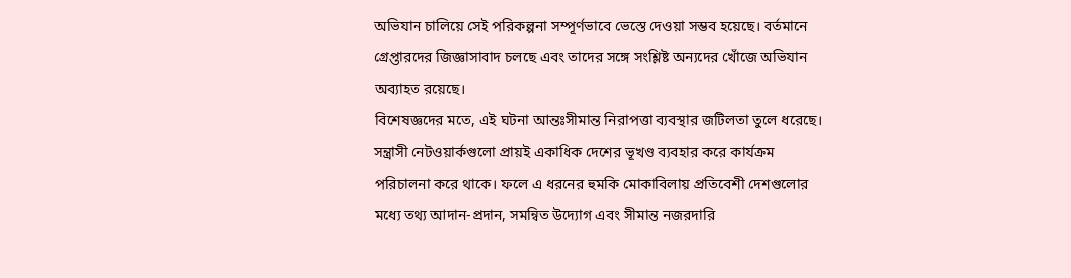অভিযান চালিয়ে সেই পরিকল্পনা সম্পূর্ণভাবে ভেস্তে দেওয়া সম্ভব হয়েছে। বর্তমানে গ্রেপ্তারদের জিজ্ঞাসাবাদ চলছে এবং তাদের সঙ্গে সংশ্লিষ্ট অন্যদের খোঁজে অভিযান অব্যাহত রয়েছে।
বিশেষজ্ঞদের মতে, এই ঘটনা আন্তঃসীমান্ত নিরাপত্তা ব্যবস্থার জটিলতা তুলে ধরেছে। সন্ত্রাসী নেটওয়ার্কগুলো প্রায়ই একাধিক দেশের ভূখণ্ড ব্যবহার করে কার্যক্রম পরিচালনা করে থাকে। ফলে এ ধরনের হুমকি মোকাবিলায় প্রতিবেশী দেশগুলোর মধ্যে তথ্য আদান-প্রদান, সমন্বিত উদ্যোগ এবং সীমান্ত নজরদারি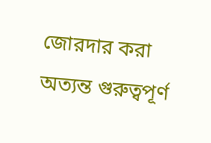জোরদার করা অত্যন্ত গুরুত্বপূর্ণ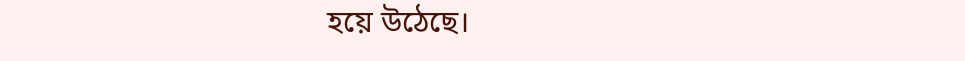হয়ে উঠেছে।